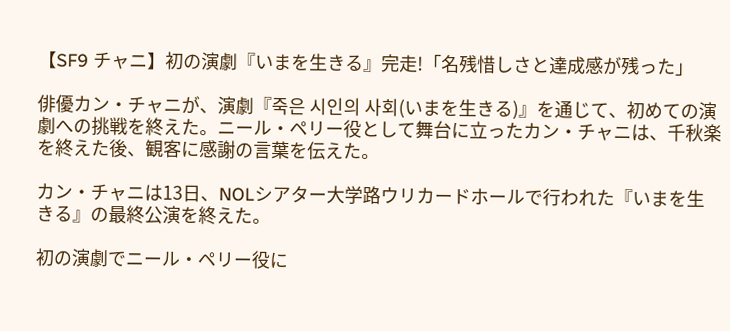【SF9 チャニ】初の演劇『いまを生きる』完走!「名残惜しさと達成感が残った」

俳優カン・チャニが、演劇『죽은 시인의 사회(いまを生きる)』を通じて、初めての演劇への挑戦を終えた。ニール・ペリー役として舞台に立ったカン・チャニは、千秋楽を終えた後、観客に感謝の言葉を伝えた。

カン・チャニは13日、NOLシアター大学路ウリカードホールで行われた『いまを生きる』の最終公演を終えた。

初の演劇でニール・ペリー役に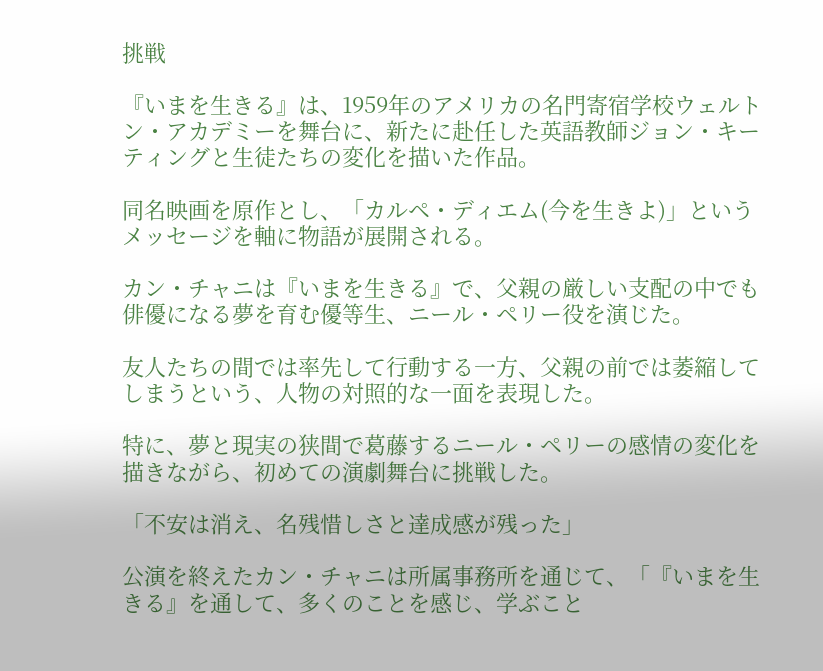挑戦

『いまを生きる』は、1959年のアメリカの名門寄宿学校ウェルトン・アカデミーを舞台に、新たに赴任した英語教師ジョン・キーティングと生徒たちの変化を描いた作品。

同名映画を原作とし、「カルペ・ディエム(今を生きよ)」というメッセージを軸に物語が展開される。

カン・チャニは『いまを生きる』で、父親の厳しい支配の中でも俳優になる夢を育む優等生、ニール・ペリー役を演じた。

友人たちの間では率先して行動する一方、父親の前では萎縮してしまうという、人物の対照的な一面を表現した。

特に、夢と現実の狭間で葛藤するニール・ペリーの感情の変化を描きながら、初めての演劇舞台に挑戦した。

「不安は消え、名残惜しさと達成感が残った」

公演を終えたカン・チャニは所属事務所を通じて、「『いまを生きる』を通して、多くのことを感じ、学ぶこと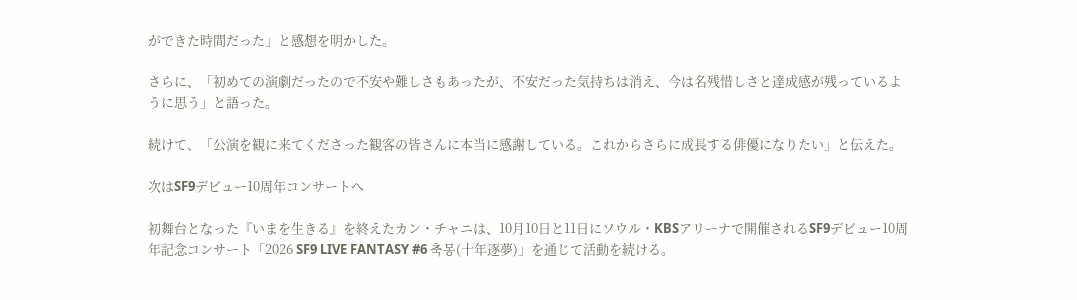ができた時間だった」と感想を明かした。

さらに、「初めての演劇だったので不安や難しさもあったが、不安だった気持ちは消え、今は名残惜しさと達成感が残っているように思う」と語った。

続けて、「公演を観に来てくださった観客の皆さんに本当に感謝している。これからさらに成長する俳優になりたい」と伝えた。

次はSF9デビュー10周年コンサートへ

初舞台となった『いまを生きる』を終えたカン・チャニは、10月10日と11日にソウル・KBSアリーナで開催されるSF9デビュー10周年記念コンサート「2026 SF9 LIVE FANTASY #6 축몽(十年逐夢)」を通じて活動を続ける。